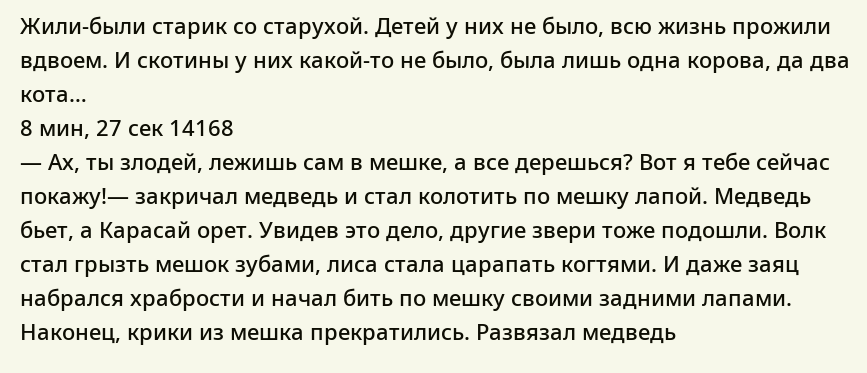Жили-были старик со старухой. Детей у них не было, всю жизнь прожили вдвоем. И скотины у них какой-то не было, была лишь одна корова, да два кота…
8 мин, 27 сек 14168
— Ах, ты злодей, лежишь сам в мешке, а все дерешься? Вот я тебе сейчас покажу!— закричал медведь и стал колотить по мешку лапой. Медведь бьет, а Карасай орет. Увидев это дело, другие звери тоже подошли. Волк стал грызть мешок зубами, лиса стала царапать когтями. И даже заяц набрался храбрости и начал бить по мешку своими задними лапами. Наконец, крики из мешка прекратились. Развязал медведь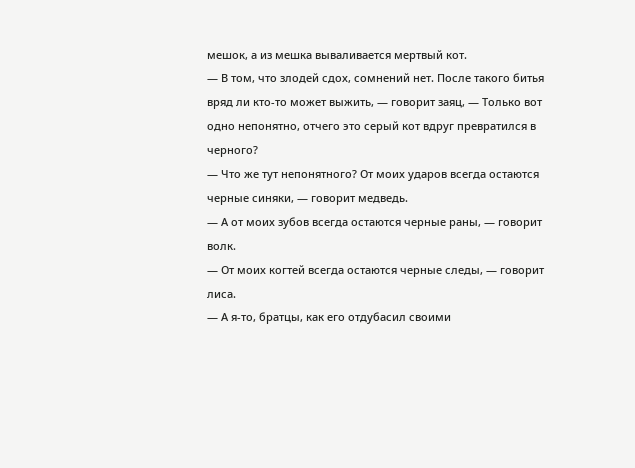мешок, а из мешка вываливается мертвый кот.
— В том, что злодей сдох, сомнений нет. После такого битья вряд ли кто-то может выжить, — говорит заяц, — Только вот одно непонятно, отчего это серый кот вдруг превратился в черного?
— Что же тут непонятного? От моих ударов всегда остаются черные синяки, — говорит медведь.
— А от моих зубов всегда остаются черные раны, — говорит волк.
— От моих когтей всегда остаются черные следы, — говорит лиса.
— А я-то, братцы, как его отдубасил своими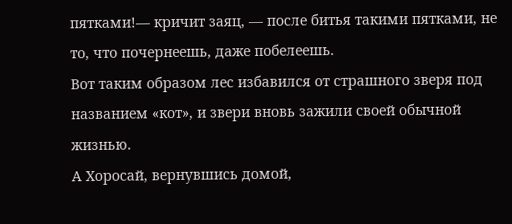пятками!— кричит заяц, — после битья такими пятками, не то, что почернеешь, даже побелеешь.
Вот таким образом лес избавился от страшного зверя под названием «кот», и звери вновь зажили своей обычной жизнью.
А Хоросай, вернувшись домой,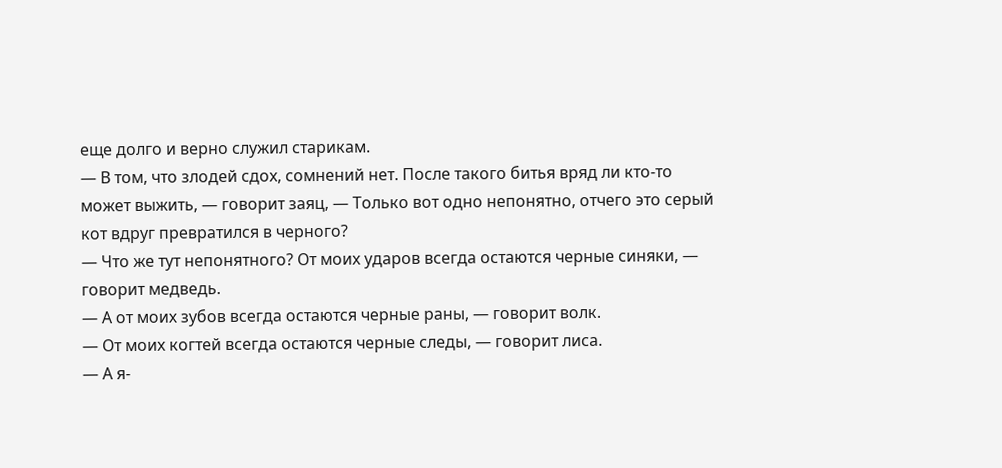еще долго и верно служил старикам.
— В том, что злодей сдох, сомнений нет. После такого битья вряд ли кто-то может выжить, — говорит заяц, — Только вот одно непонятно, отчего это серый кот вдруг превратился в черного?
— Что же тут непонятного? От моих ударов всегда остаются черные синяки, — говорит медведь.
— А от моих зубов всегда остаются черные раны, — говорит волк.
— От моих когтей всегда остаются черные следы, — говорит лиса.
— А я-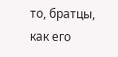то, братцы, как его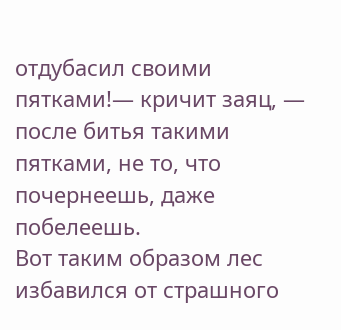отдубасил своими пятками!— кричит заяц, — после битья такими пятками, не то, что почернеешь, даже побелеешь.
Вот таким образом лес избавился от страшного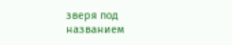зверя под названием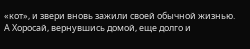«кот», и звери вновь зажили своей обычной жизнью.
А Хоросай, вернувшись домой, еще долго и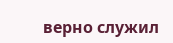верно служил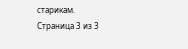старикам.
Страница 3 из 3